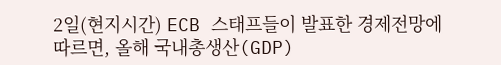2일(현지시간) ECB 스태프들이 발표한 경제전망에 따르면, 올해 국내총생산(GDP)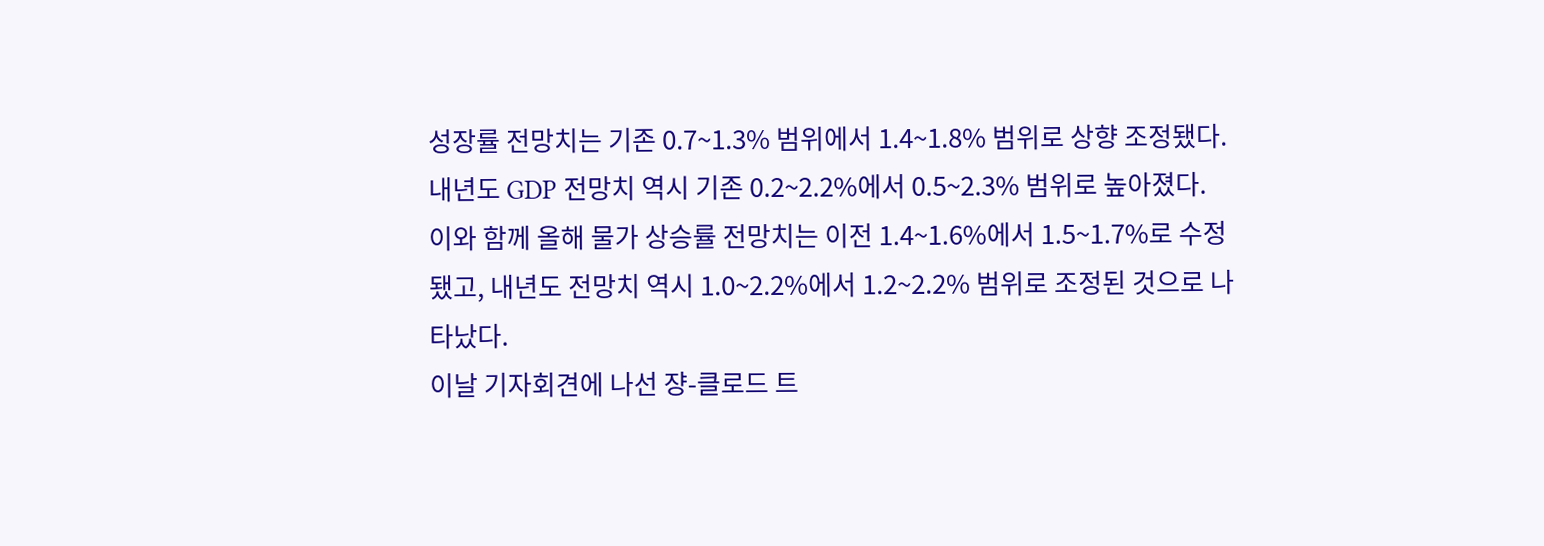성장률 전망치는 기존 0.7~1.3% 범위에서 1.4~1.8% 범위로 상향 조정됐다.
내년도 GDP 전망치 역시 기존 0.2~2.2%에서 0.5~2.3% 범위로 높아졌다.
이와 함께 올해 물가 상승률 전망치는 이전 1.4~1.6%에서 1.5~1.7%로 수정됐고, 내년도 전망치 역시 1.0~2.2%에서 1.2~2.2% 범위로 조정된 것으로 나타났다.
이날 기자회견에 나선 쟝-클로드 트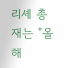리셰 총재는 "올해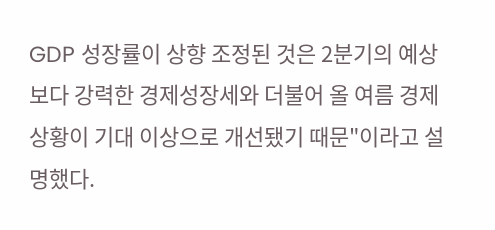GDP 성장률이 상향 조정된 것은 2분기의 예상보다 강력한 경제성장세와 더불어 올 여름 경제상황이 기대 이상으로 개선됐기 때문"이라고 설명했다.